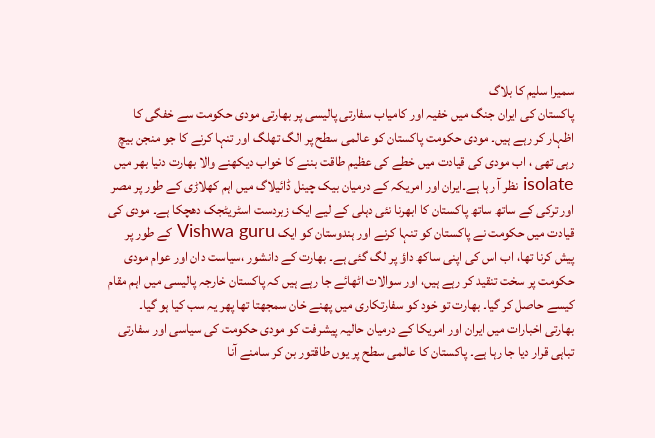سمیرا سلیم کا بلاگ
پاکستان کی ایران جنگ میں خفیہ اور کامیاب سفارتی پالیسی پر بھارتی مودی حکومت سے خفگی کا اظہار کر رہے ہیں۔ مودی حکومت پاکستان کو عالمی سطح پر الگ تھلگ اور تنہا کرنے کا جو منجن بیچ رہی تھی ، اب مودی کی قیادت میں خطے کی عظیم طاقت بننے کا خواب دیکھنے والا بھارت دنیا بھر میں isolate نظر آ رہا ہے۔ایران اور امریکہ کے درمیان بیک چینل ڈائیلاگ میں اہم کھلاڑی کے طور پر مصر اور ترکی کے ساتھ ساتھ پاکستان کا ابھرنا نئی دہلی کے لیے ایک زبردست اسٹریٹجک دھچکا ہے۔ مودی کی قیادت میں حکومت نے پاکستان کو تنہا کرنے اور ہندوستان کو ایک Vishwa guru کے طور پر پیش کرنا تھا، اب اس کی اپنی ساکھ داؤ پر لگ گئی ہے۔ بھارت کے دانشور ،سیاست دان اور عوام مودی حکومت پر سخت تنقید کر رہے ہیں، اور سوالات اٹھائے جا رہے ہیں کہ پاکستان خارجہ پالیسی میں اہم مقام کیسے حاصل کر گیا۔ بھارت تو خود کو سفارتکاری میں پھنے خان سمجھتا تھا پھر یہ سب کیا ہو گیا۔
بھارتی اخبارات میں ایران اور امریکا کے درمیان حالیہ پیشرفت کو مودی حکومت کی سیاسی اور سفارتی تباہی قرار دیا جا رہا ہے۔ پاکستان کا عالمی سطح پر یوں طاقتور بن کر سامنے آنا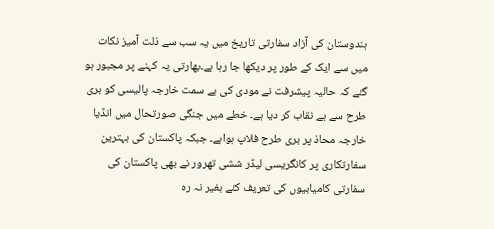ہندوستان کی آزاد سفارتی تاریخ میں یہ سب سے ذلت آمیز نکات میں سے ایک کے طور پر دیکھا جا رہا ہے۔بھارتی یہ کہنے پر مجبور ہو گئے کہ حالیہ پیشرفت نے مودی کی بے سمت خارجہ پالیسی کو بری طرح سے بے نقاب کر دیا ہے۔ خطے میں جنگی صورتحال میں انڈیا خارجہ محاذ پر بری طرح فلاپ ہواہے۔ جبکہ پاکستان کی بہترین سفارتکاری پر کانگریسی لیڈر ششی تھرور نے بھی پاکستان کی سفارتی کامیابیوں کی تعریف کئے بغیر نہ رہ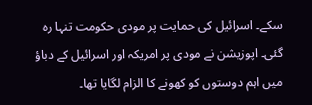سکے۔ اسرائیل کی حمایت پر مودی حکومت تنہا رہ گئی۔ اپوزیشن نے مودی پر امریکہ اور اسرائیل کے دباؤ میں اہم دوستوں کو کھونے کا الزام لگایا تھا۔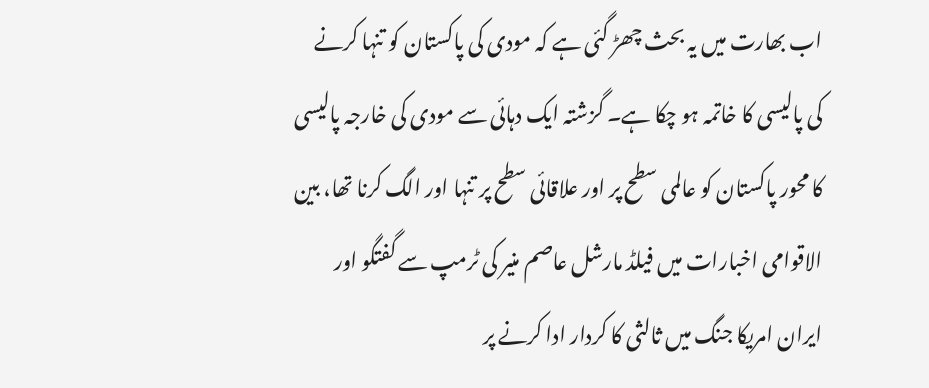اب بھارت میں یہ بحث چھڑ گئی ہے کہ مودی کی پاکستان کو تنہا کرنے کی پالیسی کا خاتمہ ہو چکا ہے۔ گزشتہ ایک دہائی سے مودی کی خارجہ پالیسی کا محور پاکستان کو عالمی سطح پر اور علاقائی سطح پر تنہا اور الگ کرنا تھا، بین الاقوامی اخبارات میں فیلڈ مارشل عاصم منیر کی ٹرمپ سے گفتگو اور ایران امریکا جنگ میں ثالثی کا کردار ادا کرنے پر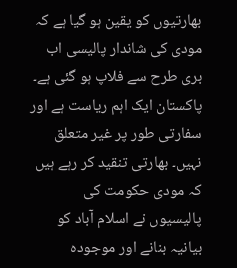بھارتیوں کو یقین ہو گیا ہے کہ مودی کی شاندار پالیسی اب بری طرح سے فلاپ ہو گئی ہے۔ پاکستان ایک اہم ریاست ہے اور سفارتی طور پر غیر متعلق نہیں۔ بھارتی تنقید کر رہے ہیں کہ مودی حکومت کی پالیسیوں نے اسلام آباد کو بیانیہ بنانے اور موجودہ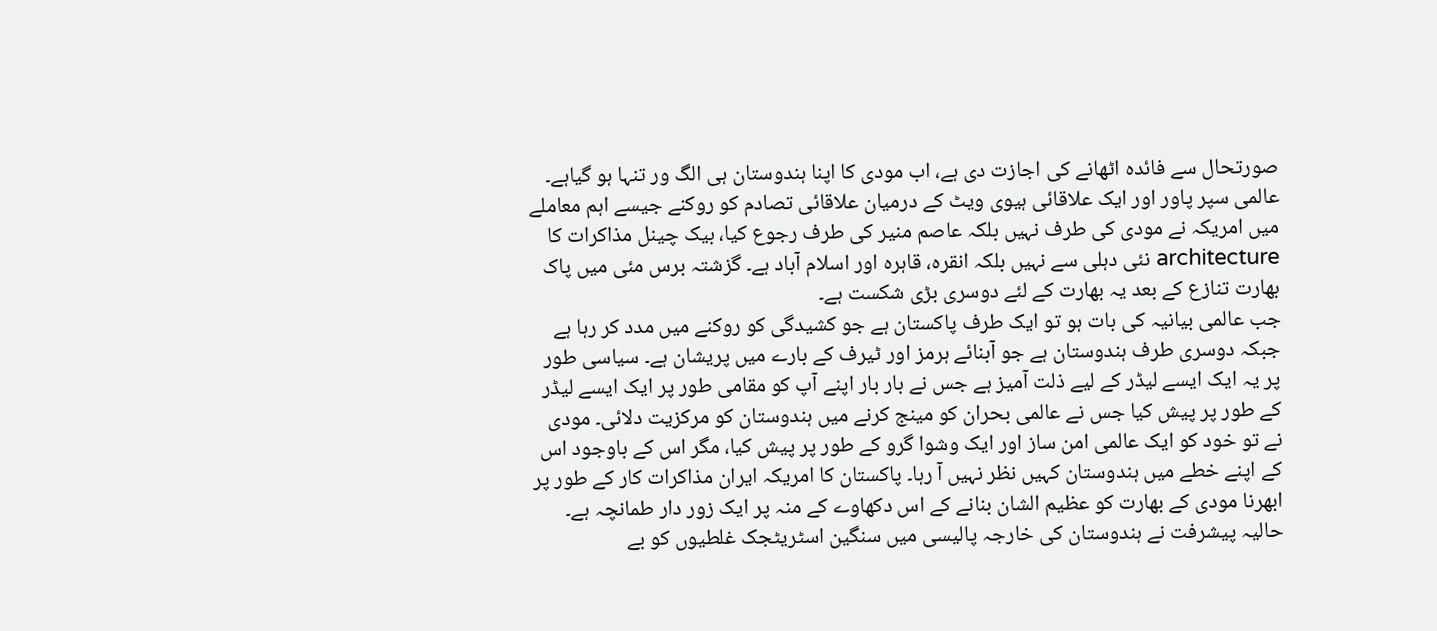صورتحال سے فائدہ اٹھانے کی اجازت دی ہے، اب مودی کا اپنا ہندوستان ہی الگ ور تنہا ہو گیاہے۔ عالمی سپر پاور اور ایک علاقائی ہیوی ویٹ کے درمیان علاقائی تصادم کو روکنے جیسے اہم معاملے میں امریکہ نے مودی کی طرف نہیں بلکہ عاصم منیر کی طرف رجوع کیا، بیک چینل مذاکرات کا architecture نئی دہلی سے نہیں بلکہ انقرہ، قاہرہ اور اسلام آباد ہے۔ گزشتہ برس مئی میں پاک بھارت تنازع کے بعد یہ بھارت کے لئے دوسری بڑی شکست ہے۔
جب عالمی بیانیہ کی بات ہو تو ایک طرف پاکستان ہے جو کشیدگی کو روکنے میں مدد کر رہا ہے جبکہ دوسری طرف ہندوستان ہے جو آبنائے ہرمز اور ٹیرف کے بارے میں پریشان ہے۔ سیاسی طور پر یہ ایک ایسے لیڈر کے لیے ذلت آمیز ہے جس نے بار بار اپنے آپ کو مقامی طور پر ایک ایسے لیڈر کے طور پر پیش کیا جس نے عالمی بحران کو مینج کرنے میں ہندوستان کو مرکزیت دلائی۔ مودی نے تو خود کو ایک عالمی امن ساز اور ایک وشوا گرو کے طور پر پیش کیا، مگر اس کے باوجود اس کے اپنے خطے میں ہندوستان کہیں نظر نہیں آ رہا۔ پاکستان کا امریکہ ایران مذاکرات کار کے طور پر ابھرنا مودی کے بھارت کو عظیم الشان بنانے کے اس دکھاوے کے منہ پر ایک زور دار طمانچہ ہے۔ حالیہ پیشرفت نے ہندوستان کی خارجہ پالیسی میں سنگین اسٹریٹجک غلطیوں کو بے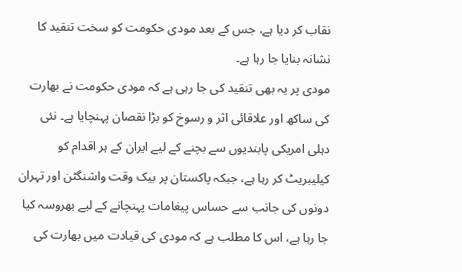نقاب کر دیا ہے، جس کے بعد مودی حکومت کو سخت تنقید کا نشانہ بنایا جا رہا ہے۔
مودی پر یہ بھی تنقید کی جا رہی ہے کہ مودی حکومت نے بھارت کی ساکھ اور علاقائی اثر و رسوخ کو بڑا نقصان پہنچایا ہے۔ نئی دہلی امریکی پابندیوں سے بچنے کے لیے ایران کے ہر اقدام کو کیلیبریٹ کر رہا ہے، جبکہ پاکستان پر بیک وقت واشنگٹن اور تہران دونوں کی جانب سے حساس پیغامات پہنچانے کے لیے بھروسہ کیا جا رہا ہے، اس کا مطلب ہے کہ مودی کی قیادت میں بھارت کی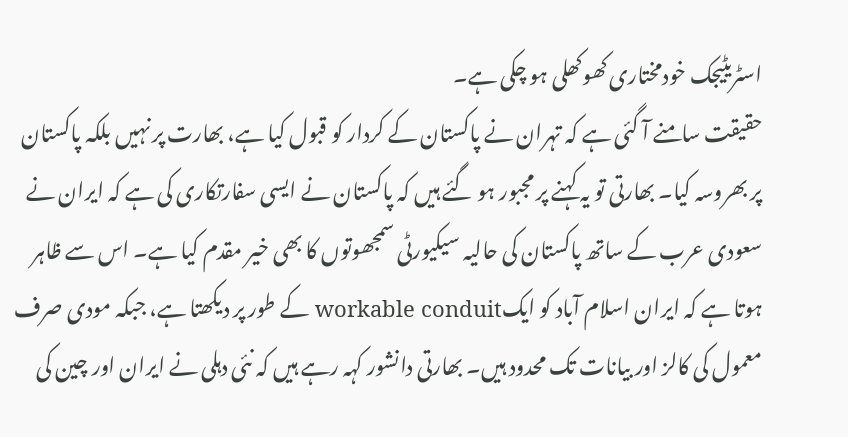اسٹریٹیجک خودمختاری کھوکھلی ہو چکی ہے۔
حقیقت سامنے آ گئی ہے کہ تہران نے پاکستان کے کردار کو قبول کیا ہے، بھارت پر نہیں بلکہ پاکستان پر بھروسہ کیا۔ بھارتی تو یہ کہنے پر مجبور ہو گئے ہیں کہ پاکستان نے ایسی سفارتکاری کی ہے کہ ایران نے سعودی عرب کے ساتھ پاکستان کی حالیہ سیکیورٹی سمجھوتوں کا بھی خیر مقدم کیا ہے۔ اس سے ظاہر ہوتا ہے کہ ایران اسلام آباد کو ایکworkable conduit کے طور پر دیکھتا ہے، جبکہ مودی صرف معمول کی کالز اور بیانات تک محدود ہیں۔ بھارتی دانشور کہہ رہے ہیں کہ نئی دہلی نے ایران اور چین کی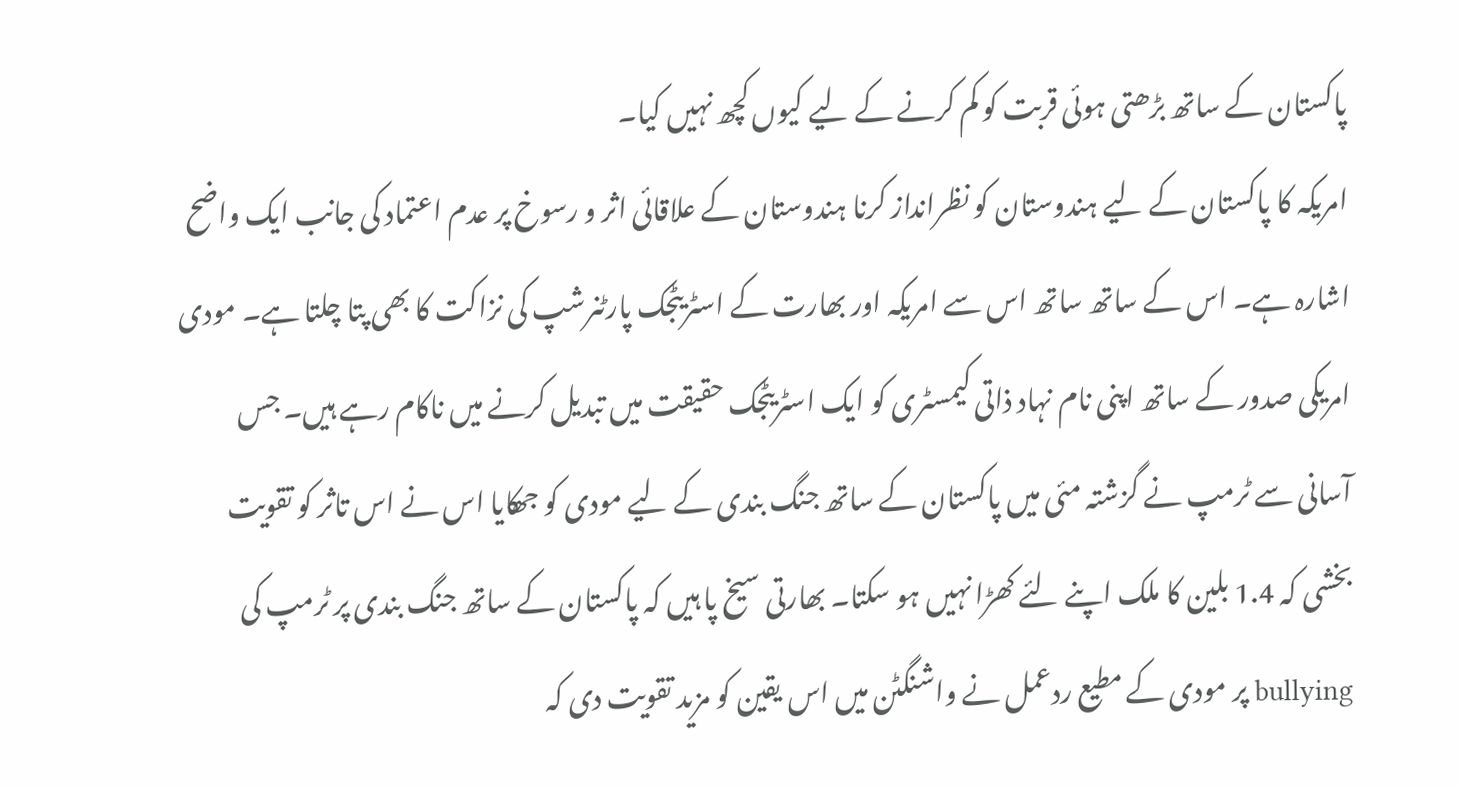پاکستان کے ساتھ بڑھتی ہوئی قربت کو کم کرنے کے لیے کیوں کچھ نہیں کیا۔
امریکہ کا پاکستان کے لیے ہندوستان کو نظرانداز کرنا ہندوستان کے علاقائی اثر و رسوخ پر عدم اعتماد کی جانب ایک واضح اشارہ ہے۔ اس کے ساتھ ساتھ اس سے امریکہ اور بھارت کے اسٹریٹجک پارٹنرشپ کی نزاکت کا بھی پتا چلتا ہے۔ مودی امریکی صدور کے ساتھ اپنی نام نہاد ذاتی کیمسٹری کو ایک اسٹریٹجک حقیقت میں تبدیل کرنے میں ناکام رہے ہیں۔ جس آسانی سے ٹرمپ نے گزشتہ مئی میں پاکستان کے ساتھ جنگ بندی کے لیے مودی کو جھکایا اس نے اس تاثر کو تقویت بخشی کہ 1.4 بلین کا ملک اپنے لئے کھڑا نہیں ہو سکتا۔ بھارتی سیخ پا ہیں کہ پاکستان کے ساتھ جنگ بندی پر ٹرمپ کی bullying پر مودی کے مطیع ردعمل نے واشنگٹن میں اس یقین کو مزید تقویت دی کہ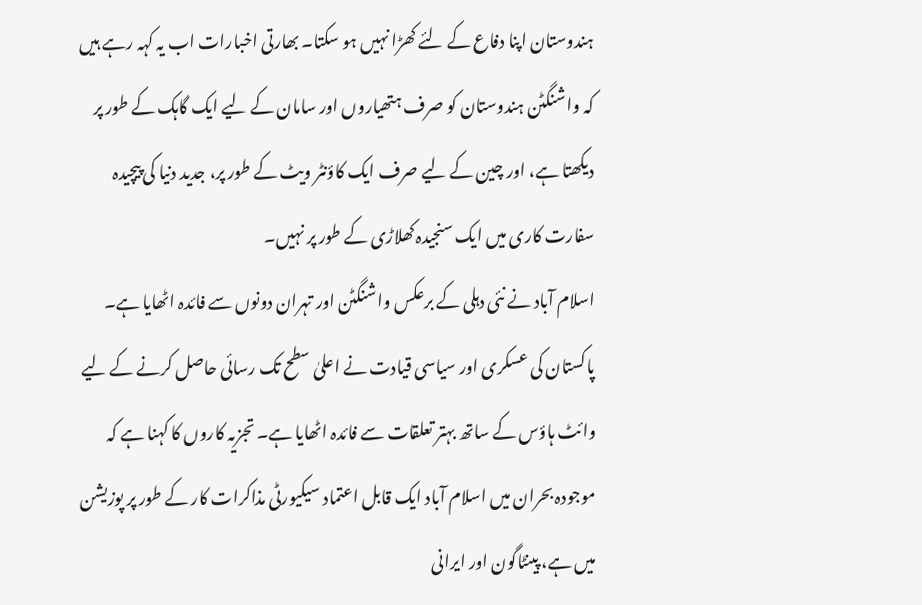ہندوستان اپنا دفاع کے لئے کھڑا نہیں ہو سکتا۔ بھارتی اخبارات اب یہ کہہ رہے ہیں کہ واشنگٹن ہندوستان کو صرف ہتھیاروں اور سامان کے لیے ایک گاہک کے طور پر دیکھتا ہے، اور چین کے لیے صرف ایک کاؤنٹر ویٹ کے طور پر، جدید دنیا کی پیچیدہ سفارت کاری میں ایک سنجیدہ کھلاڑی کے طور پر نہیں۔
اسلام آباد نے نئی دہلی کے برعکس واشنگٹن اور تہران دونوں سے فائدہ اٹھایا ہے۔ پاکستان کی عسکری اور سیاسی قیادت نے اعلیٰ سطح تک رسائی حاصل کرنے کے لیے وائٹ ہاؤس کے ساتھ بہتر تعلقات سے فائدہ اٹھایا ہے۔ تجزیہ کاروں کا کہنا ہے کہ موجودہ بحران میں اسلام آباد ایک قابل اعتماد سیکیورٹی مذاکرات کار کے طور پر پوزیشن میں ہے، پینٹاگون اور ایرانی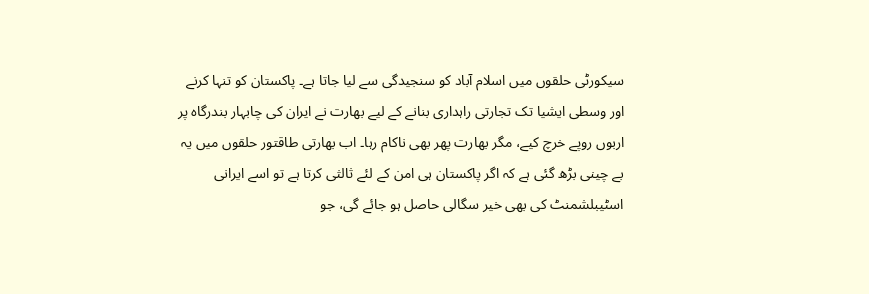سیکورٹی حلقوں میں اسلام آباد کو سنجیدگی سے لیا جاتا ہے۔ پاکستان کو تنہا کرنے اور وسطی ایشیا تک تجارتی راہداری بنانے کے لیے بھارت نے ایران کی چابہار بندرگاہ پر اربوں روپے خرچ کیے، مگر بھارت پھر بھی ناکام رہا۔ اب بھارتی طاقتور حلقوں میں یہ بے چینی بڑھ گئی ہے کہ اگر پاکستان ہی امن کے لئے ثالثی کرتا ہے تو اسے ایرانی اسٹیبلشمنٹ کی بھی خیر سگالی حاصل ہو جائے گی، جو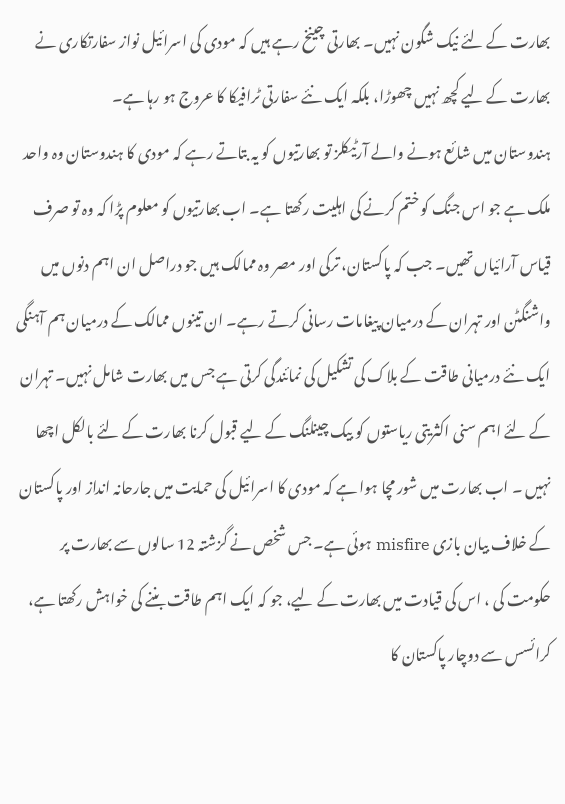بھارت کے لئے نیک شگون نہیں۔ بھارتی چینخ رہے ہیں کہ مودی کی اسرائیل نواز سفارتکاری نے بھارت کے لیے کچھ نہیں چھوڑا، بلکہ ایک نئے سفارتی ٹرافیکا کا عروج ہو رہا ہے۔
ہندوستان میں شائع ہونے والے آرٹیکلز تو بھارتیوں کو یہ بتاتے رہے کہ مودی کا ہندوستان وہ واحد ملک ہے جو اس جنگ کو ختم کرنے کی اہلیت رکھتا ہے۔ اب بھارتیوں کو معلوم پڑا کہ وہ تو صرف قیاس آرائیاں تھیں۔ جب کہ پاکستان، ترکی اور مصر وہ ممالک ہیں جو دراصل ان اہم دنوں میں واشنگٹن اور تہران کے درمیان پیغامات رسانی کرتے رہے۔ ان تینوں ممالک کے درمیان ہم آہنگی ایک نئے درمیانی طاقت کے بلاک کی تشکیل کی نمائندگی کرتی ہے جس میں بھارت شامل نہیں۔ تہران کے لئے اہم سنی اکثریتی ریاستوں کو بیک چینلنگ کے لیے قبول کرنا بھارت کے لئے بالکل اچھا نہیں ۔ اب بھارت میں شور مچا ہوا ہے کہ مودی کا اسرائیل کی حمایت میں جارحانہ انداز اور پاکستان کے خلاف بیان بازی misfire ہوئی ہے۔ جس شخص نے گزشتہ 12 سالوں سے بھارت پر حکومت کی ، اس کی قیادت میں بھارت کے لیے، جو کہ ایک اہم طاقت بننے کی خواہش رکھتا ہے، کرائسس سے دوچار پاکستان کا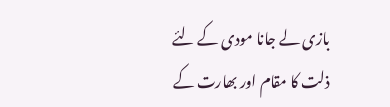بازی لے جانا مودی کے لئے ذلت کا مقام اور بھارت کے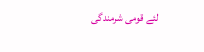لئے قومی شرمندگی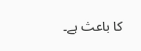کا باعث ہے۔